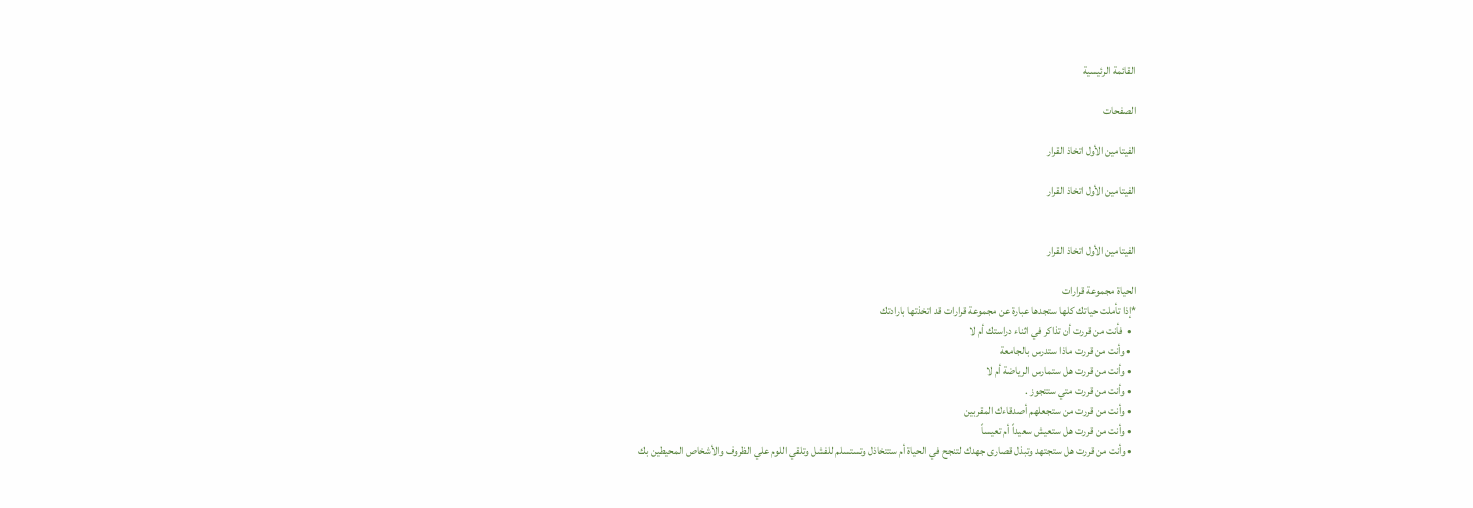القائمة الرئيسية

الصفحات

الفيتامين الأول اتخاذ القرار

الفيتامين الأول اتخاذ القرار


الفيتامين الأول اتخاذ القرار

الحياة مجموعة قرارات
*إذا تأملت حياتك كلها ستجدها عبارة عن مجموعة قرارات قد اتخذتها بارادتك
  •  فأنت من قررت أن تذاكر في اثناء دراستك أم لا
  • وأنت من قررت ماذا ستدرس بالجامعة
  • وأنت من قررت هل ستمارس الرياضة أم لا
  • وأنت من قررت متي ستتجوز .
  • وأنت من قررت من ستجعلهم أصدقاءك المقربين
  • وأنت من قررت هل ستعيش سعيداً أم تعيساً
  • وأنت من قررت هل ستجتهد وتبذل قصارى جهدك لتنجح في الحياة أم ستتخاذل وتستسلم للفشل وتلقي اللوم علي الظروف والأشخاص المحيطين بك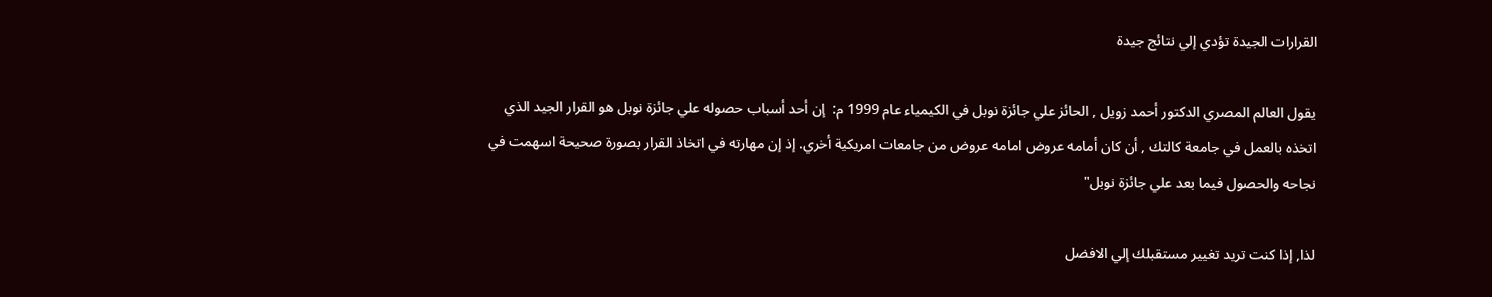القرارات الجيدة تؤدي إلي نتائج جيدة

يقول العالم المصري الدكتور أحمد زويل , الحائز علي جائزة نوبل في الكيمياء عام 1999 م:  إن أحد أسباب حصوله علي جائزة نوبل هو القرار الجيد الذي اتخذه بالعمل في جامعة كالتك , أن كان أمامه عروض امامه عروض من جامعات امريكية أخري. إذ إن مهارته في اتخاذ القرار بصورة صحيحة اسهمت في نجاحه والحصول فيما بعد علي جائزة نوبل"

لذا, إذا كنت تريد تغيير مستقبلك إلي الافضل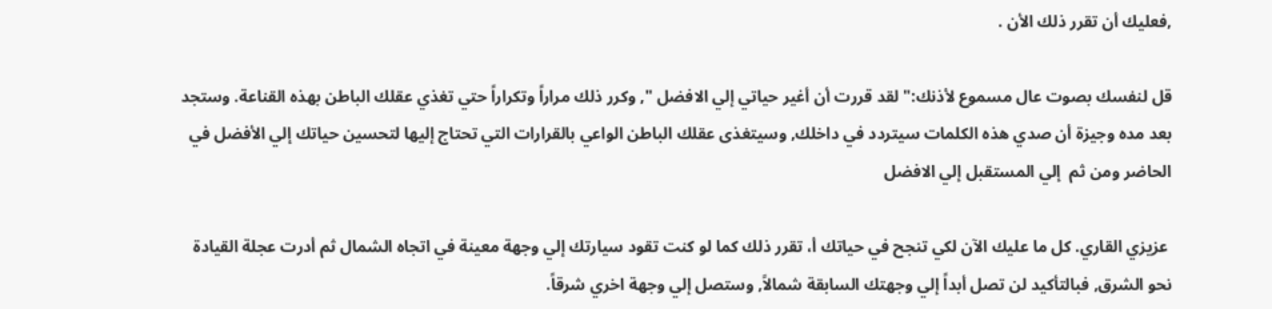,فعليك أن تقرر ذلك الأن .

قل لنفسك بصوت عال مسموع لأذنك:" لقد قررت أن أغير حياتي إلي الافضل ", وكرر ذلك مراراً وتكراراً حتي تغذي عقلك الباطن بهذه القناعة. وستجد بعد مده وجيزة أن صدي هذه الكلمات سيتردد في داخلك, وسيتغذى عقلك الباطن الواعي بالقرارات التي تحتاج إليها لتحسين حياتك إلي الأفضل في الحاضر ومن ثم  إلي المستقبل إلي الافضل

 عزيزي القاري. كل ما عليك الآن لكي تنجح في حياتك أ، تقرر ذلك كما لو كنت تقود سيارتك إلي وجهة معينة في اتجاه الشمال ثم أدرت عجلة القيادة نحو الشرق, فبالتأكيد لن تصل أبداً إلي وجهتك السابقة شمالاً, وستصل إلي وجهة اخري شرقاً.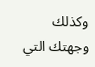وكذلك وجهتك التي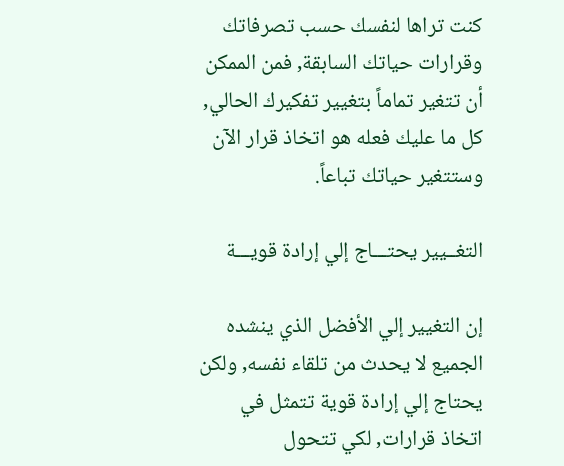كنت تراها لنفسك حسب تصرفاتك وقرارات حياتك السابقة, فمن الممكن أن تتغير تماماً بتغيير تفكيرك الحالي, كل ما عليك فعله هو اتخاذ قرار الآن وستتغير حياتك تباعاً.

التغــيير يحتـــاج إلي إرادة قويـــة

إن التغيير إلي الأفضل الذي ينشده الجميع لا يحدث من تلقاء نفسه, ولكن يحتاج إلي إرادة قوية تتمثل في اتخاذ قرارات, لكي تتحول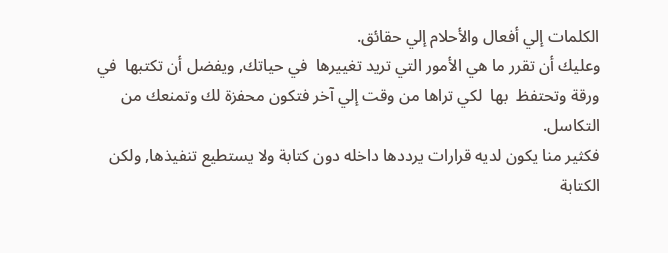الكلمات إلي أفعال والأحلام إلي حقائق.
وعليك أن تقرر ما هي الأمور التي تريد تغييرها  في حياتك, ويفضل أن تكتبها  في ورقة وتحتفظ  بها  لكي تراها من وقت إلي آخر فتكون محفزة لك وتمنعك من التكاسل.
فكثير منا يكون لديه قرارات يرددها داخله دون كتابة ولا يستطيع تنفيذها, ولكن الكتابة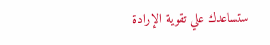ستساعدك علي تقوية الإرادة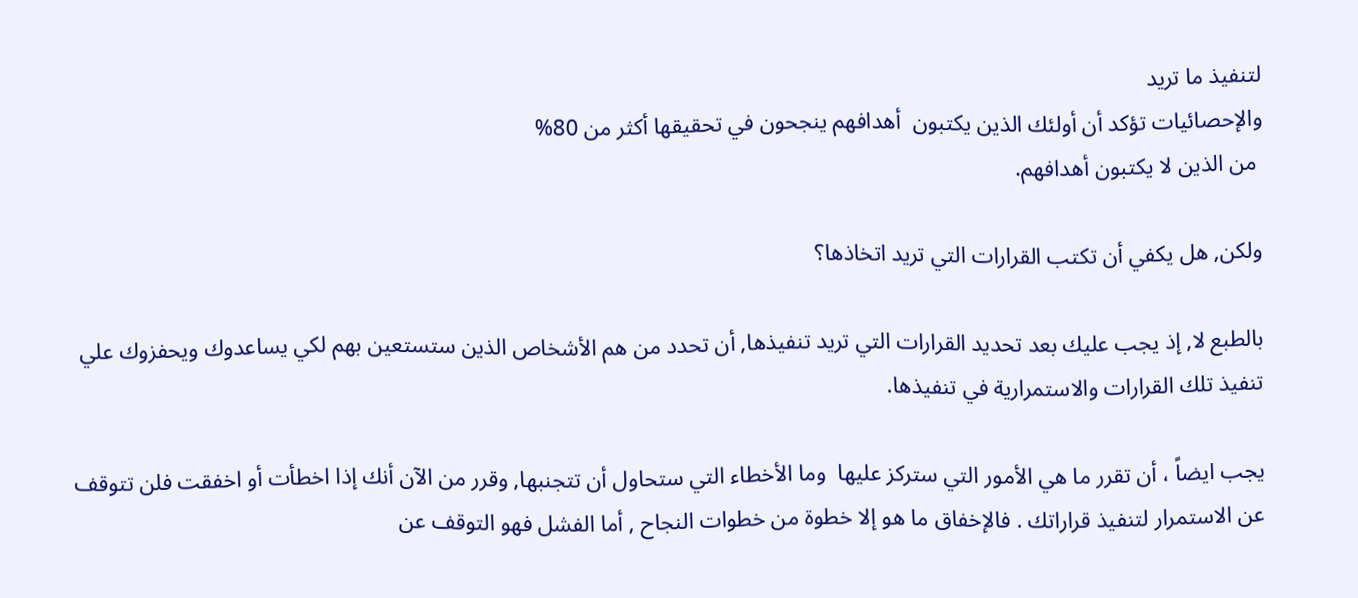لتنفيذ ما تريد
والإحصائيات تؤكد أن أولئك الذين يكتبون  أهدافهم ينجحون في تحقيقها أكثر من 80%
 من الذين لا يكتبون أهدافهم.

ولكن, هل يكفي أن تكتب القرارات التي تريد اتخاذها؟

بالطبع لا, إذ يجب عليك بعد تحديد القرارات التي تريد تنفيذها, أن تحدد من هم الأشخاص الذين ستستعين بهم لكي يساعدوك ويحفزوك علي تنفيذ تلك القرارات والاستمرارية في تنفيذها.

يجب ايضاً ، أن تقرر ما هي الأمور التي ستركز عليها  وما الأخطاء التي ستحاول أن تتجنبها, وقرر من الآن أنك إذا اخطأت أو اخفقت فلن تتوقف عن الاستمرار لتنفيذ قراراتك . فالإخفاق ما هو إلا خطوة من خطوات النجاح , أما الفشل فهو التوقف عن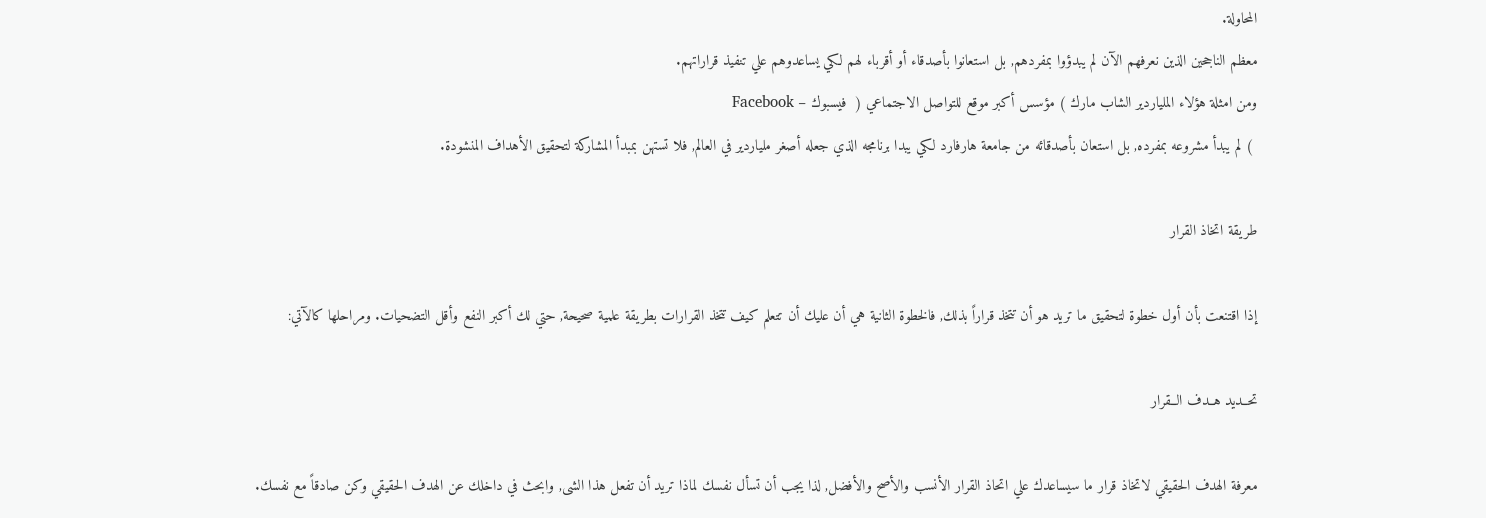المحاولة.
معظم الناجحين الذين نعرفهم الآن لم يبدؤوا بمفردهم, بل استعانوا بأصدقاء أو أقرباء لهم لكي يساعدوهم علي تنفيذ قراراتهم.
ومن امثلة هؤلاء الملياردير الشاب مارك ) مؤسس أكبر موقع للتواصل الاجتماعي (  فيسبوك – Facebook
 ) لم يبدأ مشروعه بمفرده, بل استعان بأصدقائه من جامعة هارفارد لكي يبدا برنامجه الذي جعله أصغر ملياردير في العالم, فلا تستهن بمبدأ المشاركة لتحقيق الأهداف المنشودة.

طريقة اتخاذ القرار

إذا اقتنعت بأن أول خطوة لتحقيق ما تريد هو أن تتخذ قراراً بذلك, فالخطوة الثانية هي أن عليك أن تتعلم كيف تتخذ القرارات بطريقة علمية صحيحة, حتي لك أكبر النفع وأقل التضحيات. ومراحلها كالآتي:

تحــديد هــدف الــقرار

معرفة الهدف الحقيقي لاتخاذ قرار ما سيساعدك علي اتحاذ القرار الأنسب والأصح والأفضل, لذا يجب أن تسأل نفسك لماذا تريد أن تفعل هذا الشى, وابحث في داخلك عن الهدف الحقيقي وكن صادقاً مع نفسك.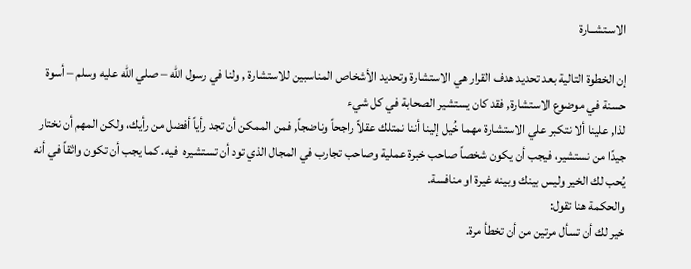الاسـتشــارة

إن الخطوة التالية بعد تحديد هدف القرار هي الاستشارة وتحديد الأشخاص المناسبين للاستشارة , ولنا في رسول الله – صلي الله عليه وسلم – أسوة حسنة في موضوع الاستشارة, فقد كان يستشير الصحابة في كل شيء
لذا, علينا ألا نتكبر علي الاستشارة مهما خُيل إلينا أننا نمتلك عقلاً راجحاً وناضجاً, فمن الممكن أن تجد رأياً أفضل من رأيك، ولكن المهم أن نختار جيدًا من نستشير، فيجب أن يكون شخصاً صاحب خبرة عملية وصاحب تجارب في المجال الذي تود أن تستشيره  فيه. كما يجب أن تكون واثقاً في أنه يُحب لك الخير وليس بينك وبينه غيرة او منافسة.
والحكمة هنا تقول:
خير لك أن تسأل مرتين من أن تخطأ مرة.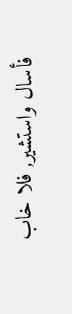فأسال واستشير, فلا خاب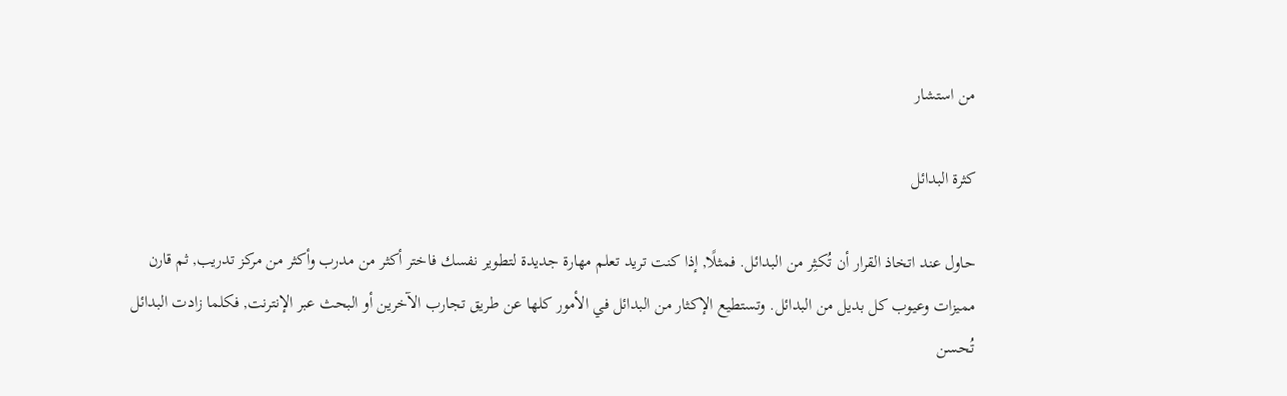من استشار

كثرة البدائل

حاول عند اتخاذ القرار أن تُكثِر من البدائل. فمثلًا, إذا كنت تريد تعلم مهارة جديدة لتطوير نفسك فاختر أكثر من مدرب وأكثر من مركز تدريب, ثم قارن مميزات وعيوب كل بديل من البدائل. وتستطيع الإكثار من البدائل في الأمور كلها عن طريق تجارب الآخرين أو البحث عبر الإنترنت, فكلما زادت البدائل تُحسن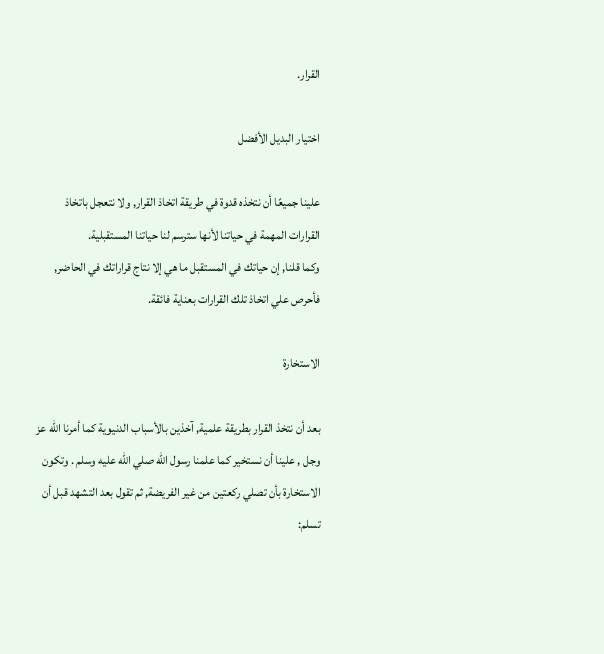القرار.

اختيار البديل الأفضل

علينا جميعًا أن نتخذه قدوة في طريقة اتخاذ القرار, ولا نتعجل باتخاذ القرارات المهمة في حياتنا لأنها سترسم لنا حياتنا المستقبلية.
وكما قلنا, إن حياتك في المستقبل ما هي إلا نتاج قراراتك في الحاضر, فأحرص علي اتخاذ تلك القرارات بعناية فائقة.

الاستخارة

بعد أن نتخذ القرار بطريقة علمية, آخذين بالأسباب الدنيوية كما أمرنا الله عز وجل , علينا أن نستخير كما علمنا رسول الله صلي الله عليه وسلم . وتكون الاستخارة بأن تصلي ركعتين من غير الفريضة, ثم تقول بعد التشهد قبل أن تسلم: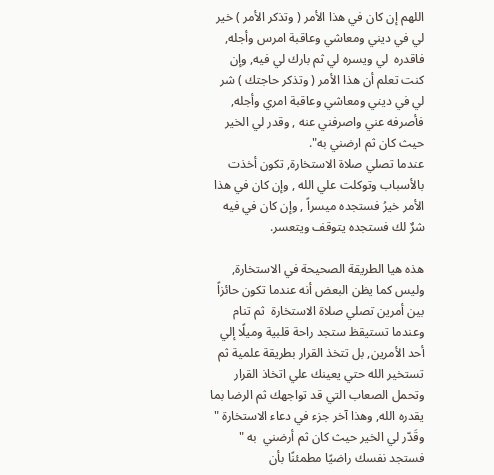اللهم إن كان في هذا الأمر ( وتذكر الأمر ) خير لي في ديني ومعاشي وعاقبة امرس وأجله, فاقدره  لي ويسره لي ثم بارك لي فيه, وإن كنت تعلم أن هذا الأمر ( وتذكر حاجتك ) شر لي في ديني ومعاشي وعاقبة امري وأجله, فأصرفه عني واصرفني عنه , وقدر لي الخير حيث كان ثم ارضني به".
عندما تصلي صلاة الاستخارة, تكون أخذت بالأسباب وتوكلت علي الله , وإن كان في هذا الأمر خيرُ فستجده ميسراً , وإن كان في فيه شرٌ لك فستجده يتوقف ويتعسر.

هذه هيا الطريقة الصحيحة في الاستخارة, وليس كما يظن البعض أنه عندما تكون حائزاً بين أمرين تصلي صلاة الاستخارة  ثم تنام وعندما تستيقظ ستجد راحة قلبية وميلًا إلي أحد الأمرين, بل تتخذ القرار بطريقة علمية ثم تستخير الله حتي يعينك علي اتخاذ القرار وتحمل الصعاب التي قد تواجهك ثم الرضا بما يقدره الله, وهذا آخر جزء في دعاء الاستخارة " وقَدّر لي الخير حيث كان ثم أرضني  به " فستجد نفسك راضيًا مطمئنًا بأن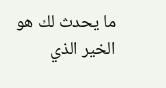ما يحدث لك هو الخير الذي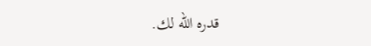قدره الله لك.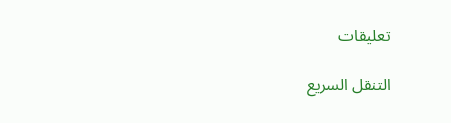تعليقات

التنقل السريع